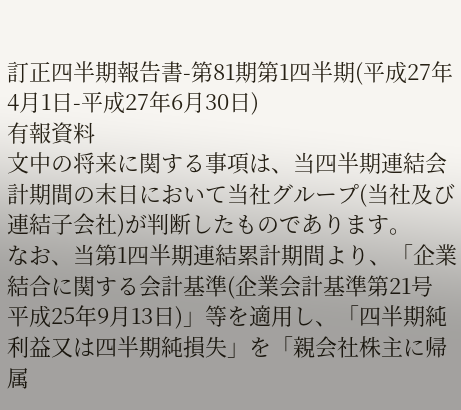訂正四半期報告書-第81期第1四半期(平成27年4月1日-平成27年6月30日)
有報資料
文中の将来に関する事項は、当四半期連結会計期間の末日において当社グループ(当社及び連結子会社)が判断したものであります。
なお、当第1四半期連結累計期間より、「企業結合に関する会計基準(企業会計基準第21号 平成25年9月13日)」等を適用し、「四半期純利益又は四半期純損失」を「親会社株主に帰属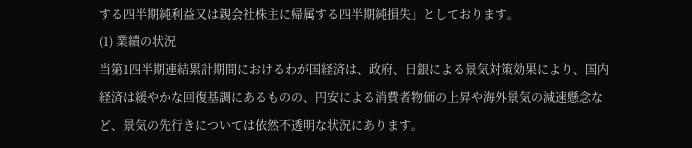する四半期純利益又は親会社株主に帰属する四半期純損失」としております。
(1) 業績の状況
当第1四半期連結累計期間におけるわが国経済は、政府、日銀による景気対策効果により、国内経済は緩やかな回復基調にあるものの、円安による消費者物価の上昇や海外景気の減速懸念など、景気の先行きについては依然不透明な状況にあります。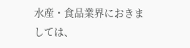水産・食品業界におきましては、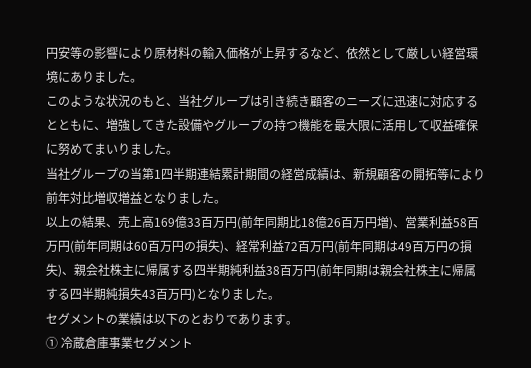円安等の影響により原材料の輸入価格が上昇するなど、依然として厳しい経営環境にありました。
このような状況のもと、当社グループは引き続き顧客のニーズに迅速に対応するとともに、増強してきた設備やグループの持つ機能を最大限に活用して収益確保に努めてまいりました。
当社グループの当第1四半期連結累計期間の経営成績は、新規顧客の開拓等により前年対比増収増益となりました。
以上の結果、売上高169億33百万円(前年同期比18億26百万円増)、営業利益58百万円(前年同期は60百万円の損失)、経常利益72百万円(前年同期は49百万円の損失)、親会社株主に帰属する四半期純利益38百万円(前年同期は親会社株主に帰属する四半期純損失43百万円)となりました。
セグメントの業績は以下のとおりであります。
① 冷蔵倉庫事業セグメント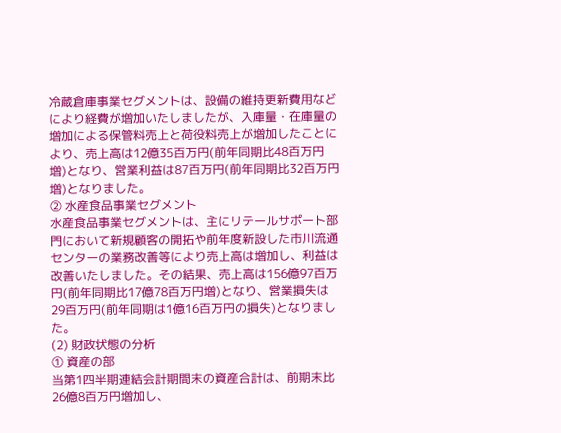冷蔵倉庫事業セグメントは、設備の維持更新費用などにより経費が増加いたしましたが、入庫量・在庫量の増加による保管料売上と荷役料売上が増加したことにより、売上高は12億35百万円(前年同期比48百万円増)となり、営業利益は87百万円(前年同期比32百万円増)となりました。
② 水産食品事業セグメント
水産食品事業セグメントは、主にリテールサポート部門において新規顧客の開拓や前年度新設した市川流通センターの業務改善等により売上高は増加し、利益は改善いたしました。その結果、売上高は156億97百万円(前年同期比17億78百万円増)となり、営業損失は29百万円(前年同期は1億16百万円の損失)となりました。
(2) 財政状態の分析
① 資産の部
当第1四半期連結会計期間末の資産合計は、前期末比26億8百万円増加し、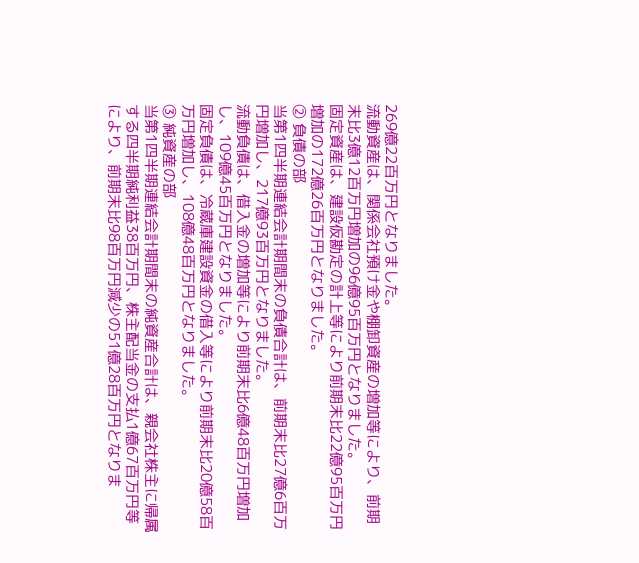269億22百万円となりました。
流動資産は、関係会社預け金や棚卸資産の増加等により、前期末比3億12百万円増加の96億95百万円となりました。
固定資産は、建設仮勘定の計上等により前期末比22億95百万円増加の172億26百万円となりました。
② 負債の部
当第1四半期連結会計期間末の負債合計は、前期末比27億6百万円増加し、217億93百万円となりました。
流動負債は、借入金の増加等により前期末比6億48百万円増加し、109億45百万円となりました。
固定負債は、冷蔵庫建設資金の借入等により前期末比20億58百万円増加し、108億48百万円となりました。
③ 純資産の部
当第1四半期連結会計期間末の純資産合計は、親会社株主に帰属する四半期純利益38百万円、株主配当金の支払1億67百万円等により、前期末比98百万円減少の51億28百万円となりま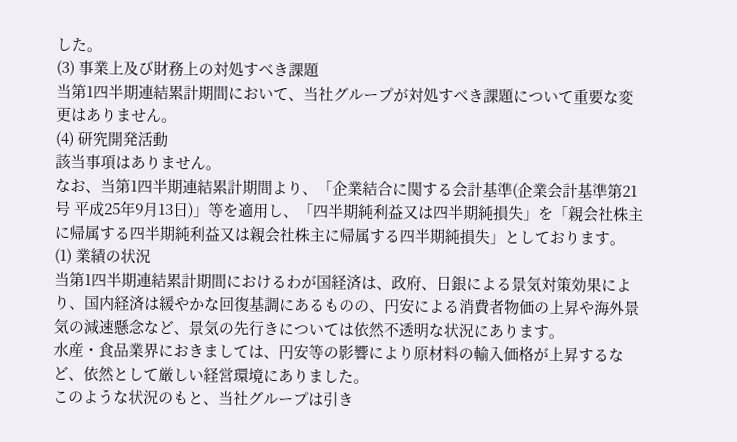した。
(3) 事業上及び財務上の対処すべき課題
当第1四半期連結累計期間において、当社グループが対処すべき課題について重要な変更はありません。
(4) 研究開発活動
該当事項はありません。
なお、当第1四半期連結累計期間より、「企業結合に関する会計基準(企業会計基準第21号 平成25年9月13日)」等を適用し、「四半期純利益又は四半期純損失」を「親会社株主に帰属する四半期純利益又は親会社株主に帰属する四半期純損失」としております。
(1) 業績の状況
当第1四半期連結累計期間におけるわが国経済は、政府、日銀による景気対策効果により、国内経済は緩やかな回復基調にあるものの、円安による消費者物価の上昇や海外景気の減速懸念など、景気の先行きについては依然不透明な状況にあります。
水産・食品業界におきましては、円安等の影響により原材料の輸入価格が上昇するなど、依然として厳しい経営環境にありました。
このような状況のもと、当社グループは引き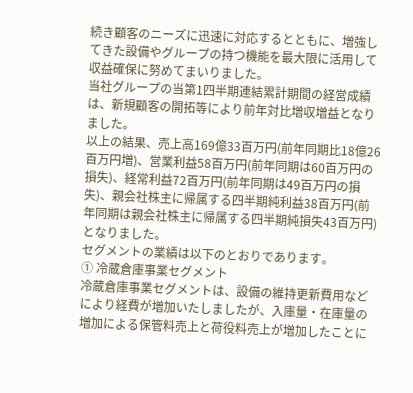続き顧客のニーズに迅速に対応するとともに、増強してきた設備やグループの持つ機能を最大限に活用して収益確保に努めてまいりました。
当社グループの当第1四半期連結累計期間の経営成績は、新規顧客の開拓等により前年対比増収増益となりました。
以上の結果、売上高169億33百万円(前年同期比18億26百万円増)、営業利益58百万円(前年同期は60百万円の損失)、経常利益72百万円(前年同期は49百万円の損失)、親会社株主に帰属する四半期純利益38百万円(前年同期は親会社株主に帰属する四半期純損失43百万円)となりました。
セグメントの業績は以下のとおりであります。
① 冷蔵倉庫事業セグメント
冷蔵倉庫事業セグメントは、設備の維持更新費用などにより経費が増加いたしましたが、入庫量・在庫量の増加による保管料売上と荷役料売上が増加したことに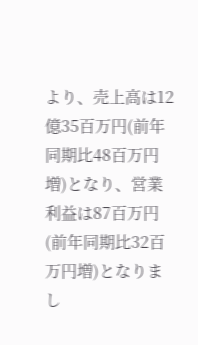より、売上高は12億35百万円(前年同期比48百万円増)となり、営業利益は87百万円(前年同期比32百万円増)となりまし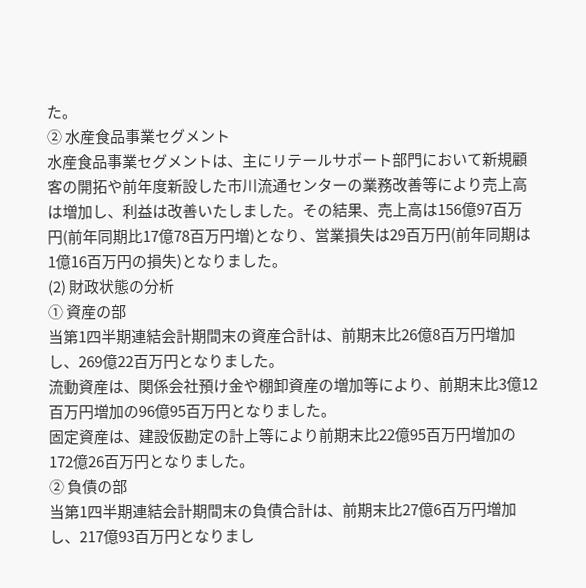た。
② 水産食品事業セグメント
水産食品事業セグメントは、主にリテールサポート部門において新規顧客の開拓や前年度新設した市川流通センターの業務改善等により売上高は増加し、利益は改善いたしました。その結果、売上高は156億97百万円(前年同期比17億78百万円増)となり、営業損失は29百万円(前年同期は1億16百万円の損失)となりました。
(2) 財政状態の分析
① 資産の部
当第1四半期連結会計期間末の資産合計は、前期末比26億8百万円増加し、269億22百万円となりました。
流動資産は、関係会社預け金や棚卸資産の増加等により、前期末比3億12百万円増加の96億95百万円となりました。
固定資産は、建設仮勘定の計上等により前期末比22億95百万円増加の172億26百万円となりました。
② 負債の部
当第1四半期連結会計期間末の負債合計は、前期末比27億6百万円増加し、217億93百万円となりまし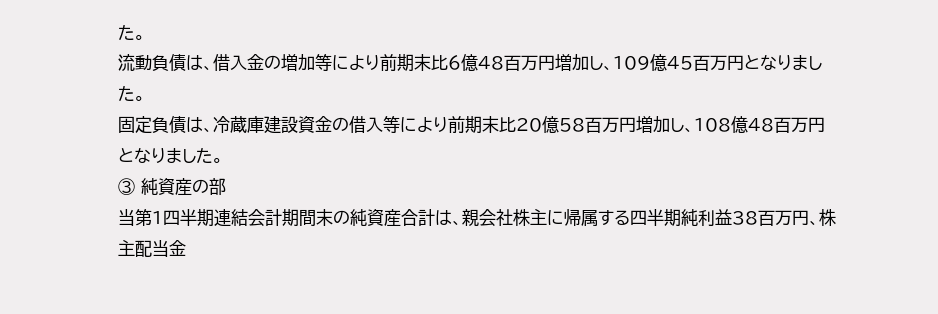た。
流動負債は、借入金の増加等により前期末比6億48百万円増加し、109億45百万円となりました。
固定負債は、冷蔵庫建設資金の借入等により前期末比20億58百万円増加し、108億48百万円となりました。
③ 純資産の部
当第1四半期連結会計期間末の純資産合計は、親会社株主に帰属する四半期純利益38百万円、株主配当金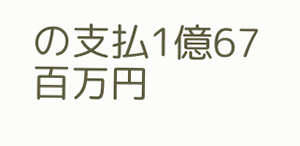の支払1億67百万円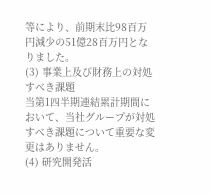等により、前期末比98百万円減少の51億28百万円となりました。
(3) 事業上及び財務上の対処すべき課題
当第1四半期連結累計期間において、当社グループが対処すべき課題について重要な変更はありません。
(4) 研究開発活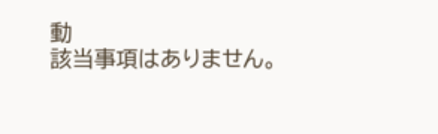動
該当事項はありません。